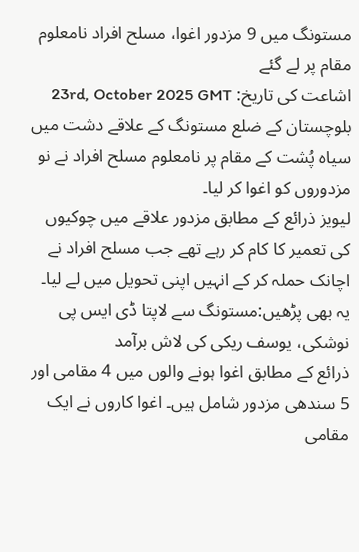مستونگ میں 9 مزدور اغوا، مسلح افراد نامعلوم مقام پر لے گئے
اشاعت کی تاریخ: 23rd, October 2025 GMT
بلوچستان کے ضلع مستونگ کے علاقے دشت میں سیاہ پُشت کے مقام پر نامعلوم مسلح افراد نے نو مزدوروں کو اغوا کر لیا۔
لیویز ذرائع کے مطابق مزدور علاقے میں چوکیوں کی تعمیر کا کام کر رہے تھے جب مسلح افراد نے اچانک حملہ کر کے انہیں اپنی تحویل میں لے لیا۔
یہ بھی پڑھیں:مستونگ سے لاپتا ڈی ایس پی نوشکی، یوسف ریکی کی لاش برآمد
ذرائع کے مطابق اغوا ہونے والوں میں 4 مقامی اور 5 سندھی مزدور شامل ہیں۔ اغوا کاروں نے ایک مقامی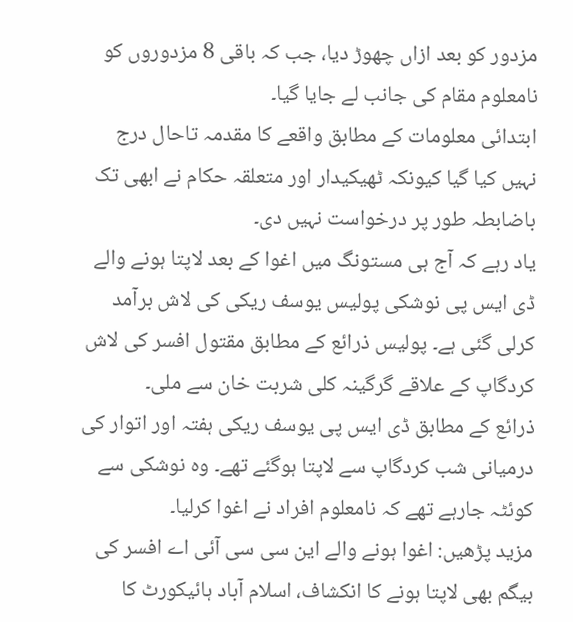مزدور کو بعد ازاں چھوڑ دیا، جب کہ باقی 8 مزدوروں کو نامعلوم مقام کی جانب لے جایا گیا۔
ابتدائی معلومات کے مطابق واقعے کا مقدمہ تاحال درج نہیں کیا گیا کیونکہ ٹھیکیدار اور متعلقہ حکام نے ابھی تک باضابطہ طور پر درخواست نہیں دی۔
یاد رہے کہ آج ہی مستونگ میں اغوا کے بعد لاپتا ہونے والے ڈی ایس پی نوشکی پولیس یوسف ریکی کی لاش برآمد کرلی گئی ہے۔ پولیس ذرائع کے مطابق مقتول افسر کی لاش کردگاپ کے علاقے گرگینہ کلی شربت خان سے ملی۔
ذرائع کے مطابق ڈی ایس پی یوسف ریکی ہفتہ اور اتوار کی درمیانی شب کردگاپ سے لاپتا ہوگئے تھے۔ وہ نوشکی سے کوئٹہ جارہے تھے کہ نامعلوم افراد نے اغوا کرلیا۔
مزید پڑھیں: اغوا ہونے والے این سی سی آئی اے افسر کی بیگم بھی لاپتا ہونے کا انکشاف، اسلام آباد ہائیکورٹ کا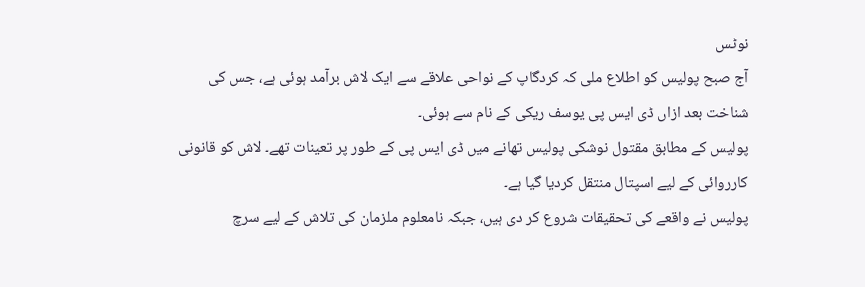نوٹس
آج صبح پولیس کو اطلاع ملی کہ کردگاپ کے نواحی علاقے سے ایک لاش برآمد ہوئی ہے، جس کی شناخت بعد ازاں ڈی ایس پی یوسف ریکی کے نام سے ہوئی۔
پولیس کے مطابق مقتول نوشکی پولیس تھانے میں ڈی ایس پی کے طور پر تعینات تھے۔ لاش کو قانونی کارروائی کے لیے اسپتال منتقل کردیا گیا ہے۔
پولیس نے واقعے کی تحقیقات شروع کر دی ہیں، جبکہ نامعلوم ملزمان کی تلاش کے لیے سرچ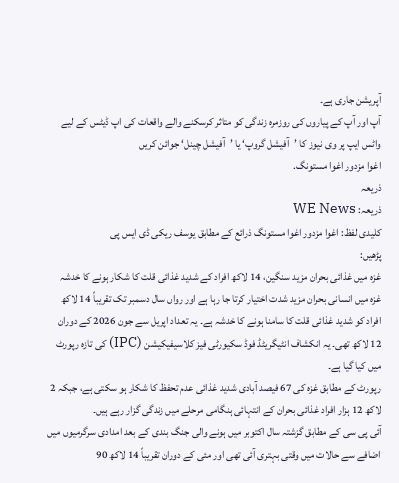آپریشن جاری ہے۔
آپ اور آپ کے پیاروں کی روزمرہ زندگی کو متاثر کرسکنے والے واقعات کی اپ ڈیٹس کے لیے واٹس ایپ پر وی نیوز کا ’آفیشل گروپ‘ یا ’آفیشل چینل‘ جوائن کریں
اغوا مزدور اغوا مستونگ.
ذریعہ
ذریعہ: WE News
کلیدی لفظ: اغوا مزدور اغوا مستونگ ذرائع کے مطابق یوسف ریکی ڈی ایس پی
پڑھیں:
غزہ میں غذائی بحران مزید سنگین، 14 لاکھ افراد کے شدید غذائی قلت کا شکار ہونے کا خدشہ
غزہ میں انسانی بحران مزید شدت اختیار کرتا جا رہا ہے اور رواں سال دسمبر تک تقریباً 14 لاکھ افراد کو شدید غذائی قلت کا سامنا ہونے کا خدشہ ہے۔ یہ تعداد اپریل سے جون 2026 کے دوران 12 لاکھ تھی۔ یہ انکشاف انٹیگریٹڈ فوڈ سکیورٹی فیز کلاسیفیکیشن (IPC) کی تازہ رپورٹ میں کیا گیا ہے۔
رپورٹ کے مطابق غزہ کی 67 فیصد آبادی شدید غذائی عدم تحفظ کا شکار ہو سکتی ہے، جبکہ 2 لاکھ 12 ہزار افراد غذائی بحران کے انتہائی ہنگامی مرحلے میں زندگی گزار رہے ہیں۔
آئی پی سی کے مطابق گزشتہ سال اکتوبر میں ہونے والی جنگ بندی کے بعد امدادی سرگرمیوں میں اضافے سے حالات میں وقتی بہتری آئی تھی اور مئی کے دوران تقریباً 14 لاکھ 90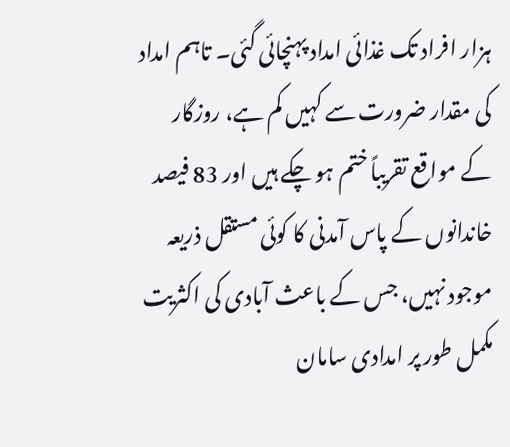ہزار افراد تک غذائی امداد پہنچائی گئی۔ تاہم امداد کی مقدار ضرورت سے کہیں کم ہے، روزگار کے مواقع تقریباً ختم ہو چکے ہیں اور 83 فیصد خاندانوں کے پاس آمدنی کا کوئی مستقل ذریعہ موجود نہیں، جس کے باعث آبادی کی اکثریت مکمل طور پر امدادی سامان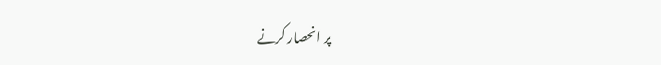پر انحصار کرنے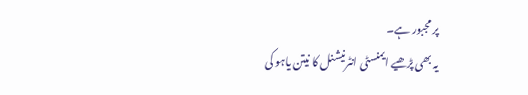پر مجبور ہے۔
یہ بھی پڑھیے ایمنسٹی انٹرنیشنل کا نیتن یاہو کی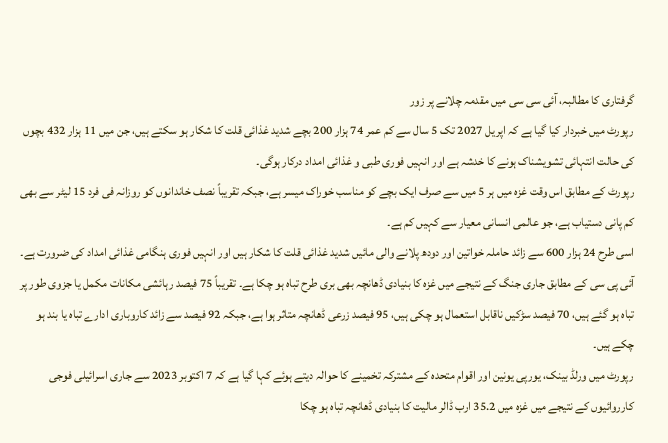گرفتاری کا مطالبہ، آئی سی سی میں مقدمہ چلانے پر زور
رپورٹ میں خبردار کیا گیا ہے کہ اپریل 2027 تک 5 سال سے کم عمر 74 ہزار 200 بچے شدید غذائی قلت کا شکار ہو سکتے ہیں، جن میں 11 ہزار 432 بچوں کی حالت انتہائی تشویشناک ہونے کا خدشہ ہے اور انہیں فوری طبی و غذائی امداد درکار ہوگی۔
رپورٹ کے مطابق اس وقت غزہ میں ہر 5 میں سے صرف ایک بچے کو مناسب خوراک میسر ہے، جبکہ تقریباً نصف خاندانوں کو روزانہ فی فرد 15 لیٹر سے بھی کم پانی دستیاب ہے، جو عالمی انسانی معیار سے کہیں کم ہے۔
اسی طرح 24 ہزار 600 سے زائد حاملہ خواتین اور دودھ پلانے والی مائیں شدید غذائی قلت کا شکار ہیں اور انہیں فوری ہنگامی غذائی امداد کی ضرورت ہے۔
آئی پی سی کے مطابق جاری جنگ کے نتیجے میں غزہ کا بنیادی ڈھانچہ بھی بری طرح تباہ ہو چکا ہے۔ تقریباً 75 فیصد رہائشی مکانات مکمل یا جزوی طور پر تباہ ہو گئے ہیں، 70 فیصد سڑکیں ناقابل استعمال ہو چکی ہیں، 95 فیصد زرعی ڈھانچہ متاثر ہوا ہے، جبکہ 92 فیصد سے زائد کاروباری ادارے تباہ یا بند ہو چکے ہیں۔
رپورٹ میں ورلڈ بینک، یورپی یونین اور اقوام متحدہ کے مشترکہ تخمینے کا حوالہ دیتے ہوئے کہا گیا ہے کہ 7 اکتوبر 2023 سے جاری اسرائیلی فوجی کارروائیوں کے نتیجے میں غزہ میں 35.2 ارب ڈالر مالیت کا بنیادی ڈھانچہ تباہ ہو چکا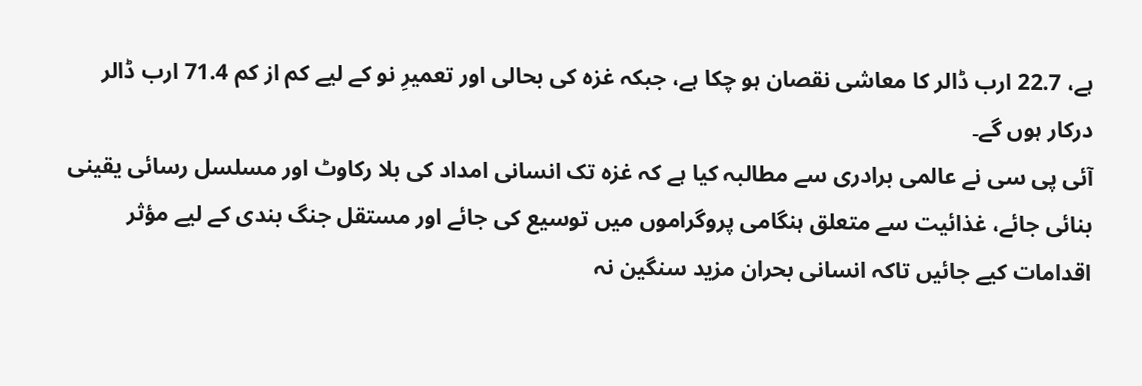ہے، 22.7 ارب ڈالر کا معاشی نقصان ہو چکا ہے، جبکہ غزہ کی بحالی اور تعمیرِ نو کے لیے کم از کم 71.4 ارب ڈالر درکار ہوں گے۔
آئی پی سی نے عالمی برادری سے مطالبہ کیا ہے کہ غزہ تک انسانی امداد کی بلا رکاوٹ اور مسلسل رسائی یقینی بنائی جائے، غذائیت سے متعلق ہنگامی پروگراموں میں توسیع کی جائے اور مستقل جنگ بندی کے لیے مؤثر اقدامات کیے جائیں تاکہ انسانی بحران مزید سنگین نہ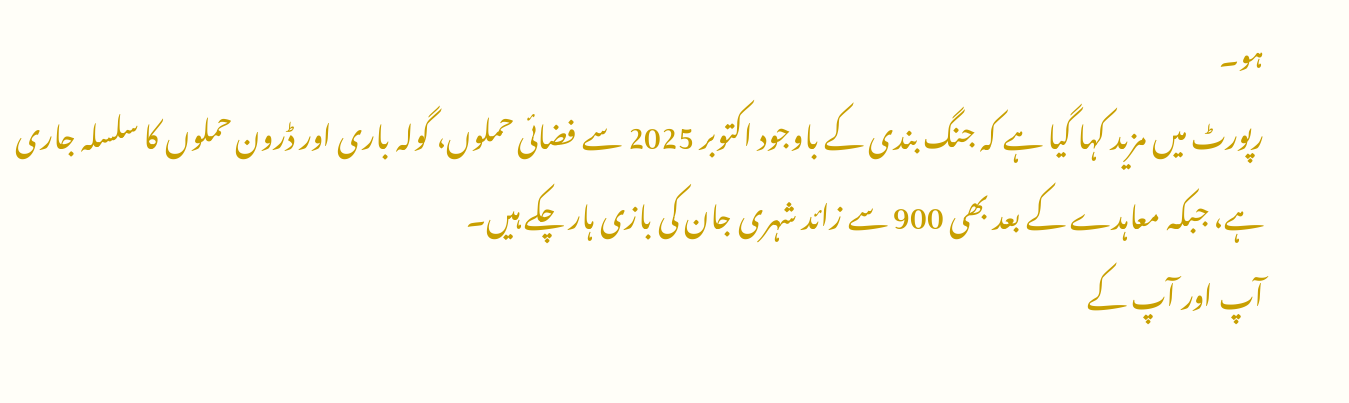ہو۔
رپورٹ میں مزید کہا گیا ہے کہ جنگ بندی کے باوجود اکتوبر 2025 سے فضائی حملوں، گولہ باری اور ڈرون حملوں کا سلسلہ جاری ہے، جبکہ معاہدے کے بعد بھی 900 سے زائد شہری جان کی بازی ہار چکے ہیں۔
آپ اور آپ کے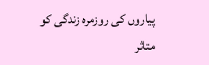پیاروں کی روزمرہ زندگی کو متاثر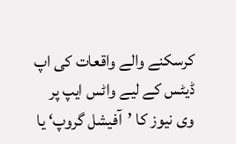کرسکنے والے واقعات کی اپ ڈیٹس کے لیے واٹس ایپ پر وی نیوز کا ’آفیشل گروپ‘ یا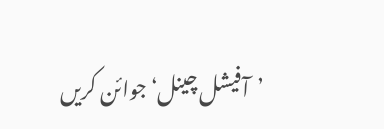’آفیشل چینل‘ جوائن کریں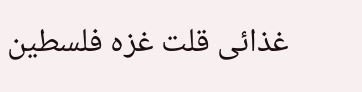غذائی قلت غزہ فلسطین